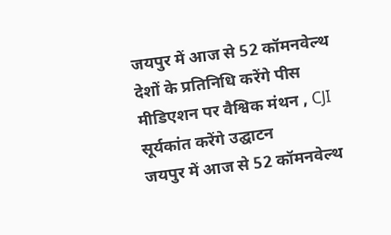जयपुर में आज से 52 कॉमनवेल्थ देशों के प्रतिनिधि करेंगे पीस मीडिएशन पर वैश्विक मंथन , CJI सूर्यकांत करेंगे उद्घाटन
जयपुर में आज से 52 कॉमनवेल्थ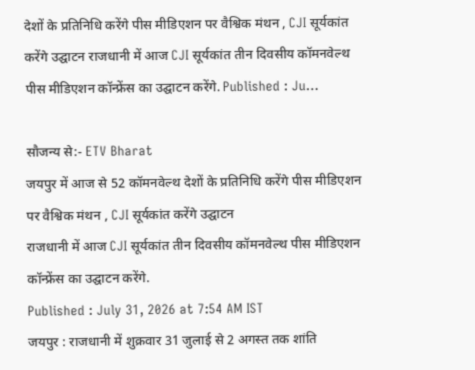देशों के प्रतिनिधि करेंगे पीस मीडिएशन पर वैश्विक मंथन , CJI सूर्यकांत करेंगे उद्घाटन राजधानी में आज CJI सूर्यकांत तीन दिवसीय कॉमनवेल्थ पीस मीडिएशन कॉन्फ्रेंस का उद्घाटन करेंगे. Published : Ju…

सौजन्य से:- ETV Bharat
जयपुर में आज से 52 कॉमनवेल्थ देशों के प्रतिनिधि करेंगे पीस मीडिएशन पर वैश्विक मंथन , CJI सूर्यकांत करेंगे उद्घाटन
राजधानी में आज CJI सूर्यकांत तीन दिवसीय कॉमनवेल्थ पीस मीडिएशन कॉन्फ्रेंस का उद्घाटन करेंगे.
Published : July 31, 2026 at 7:54 AM IST
जयपुर : राजधानी में शुक्रवार 31 जुलाई से 2 अगस्त तक शांति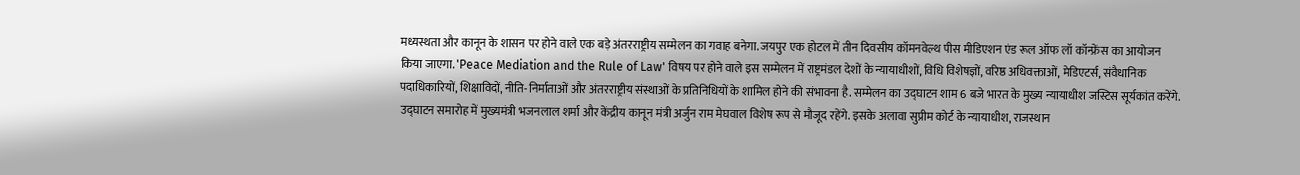मध्यस्थता और कानून के शासन पर होने वाले एक बड़े अंतरराष्ट्रीय सम्मेलन का गवाह बनेगा. जयपुर एक होटल में तीन दिवसीय कॉमनवेल्थ पीस मीडिएशन एंड रूल ऑफ लॉ कॉन्फ्रेंस का आयोजन किया जाएगा. 'Peace Mediation and the Rule of Law' विषय पर होने वाले इस सम्मेलन में राष्ट्रमंडल देशों के न्यायाधीशों, विधि विशेषज्ञों, वरिष्ठ अधिवक्ताओं, मेडिएटर्स, संवैधानिक पदाधिकारियों, शिक्षाविदों, नीति-निर्माताओं और अंतरराष्ट्रीय संस्थाओं के प्रतिनिधियों के शामिल होने की संभावना है. सम्मेलन का उद्घाटन शाम 6 बजे भारत के मुख्य न्यायाधीश जस्टिस सूर्यकांत करेंगे. उद्घाटन समारोह में मुख्यमंत्री भजनलाल शर्मा और केंद्रीय कानून मंत्री अर्जुन राम मेघवाल विशेष रूप से मौजूद रहेंगे. इसके अलावा सुप्रीम कोर्ट के न्यायाधीश, राजस्थान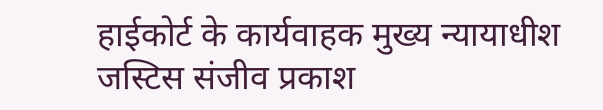हाईकोर्ट के कार्यवाहक मुख्य न्यायाधीश जस्टिस संजीव प्रकाश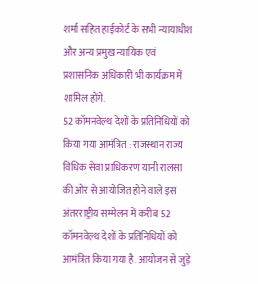शर्मा सहित हाईकोर्ट के सभी न्यायाधीश और अन्य प्रमुख न्यायिक एवं प्रशासनिक अधिकारी भी कार्यक्रम में शामिल होंगे.
52 कॉमनवेल्थ देशों के प्रतिनिधियों को किया गया आमंत्रित : राजस्थान राज्य विधिक सेवा प्राधिकरण यानी रालसा की ओर से आयोजित होने वाले इस अंतरराष्ट्रीय सम्मेलन में करीब 52 कॉमनवेल्थ देशों के प्रतिनिधियों को आमंत्रित किया गया है. आयोजन से जुड़े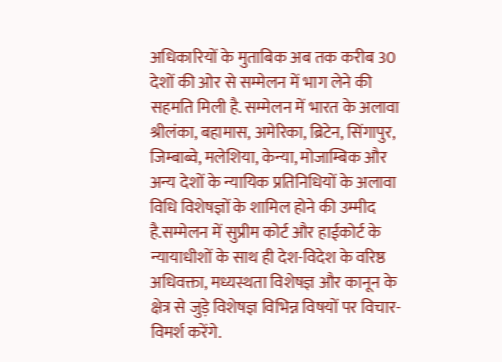अधिकारियों के मुताबिक अब तक करीब 30 देशों की ओर से सम्मेलन में भाग लेने की सहमति मिली है. सम्मेलन में भारत के अलावा श्रीलंका, बहामास, अमेरिका, ब्रिटेन, सिंगापुर, जिम्बाब्वे, मलेशिया, केन्या, मोजाम्बिक और अन्य देशों के न्यायिक प्रतिनिधियों के अलावा विधि विशेषज्ञों के शामिल होने की उम्मीद है.सम्मेलन में सुप्रीम कोर्ट और हाईकोर्ट के न्यायाधीशों के साथ ही देश-विदेश के वरिष्ठ अधिवक्ता, मध्यस्थता विशेषज्ञ और कानून के क्षेत्र से जुड़े विशेषज्ञ विभिन्न विषयों पर विचार-विमर्श करेंगे.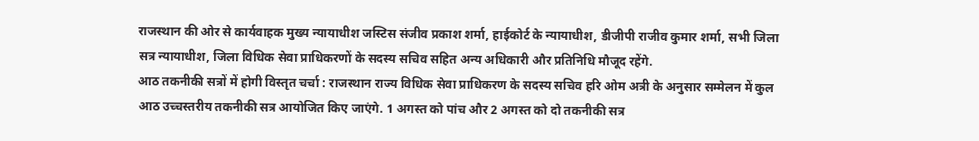राजस्थान की ओर से कार्यवाहक मुख्य न्यायाधीश जस्टिस संजीव प्रकाश शर्मा, हाईकोर्ट के न्यायाधीश, डीजीपी राजीव कुमार शर्मा, सभी जिला सत्र न्यायाधीश, जिला विधिक सेवा प्राधिकरणों के सदस्य सचिव सहित अन्य अधिकारी और प्रतिनिधि मौजूद रहेंगे.
आठ तकनीकी सत्रों में होगी विस्तृत चर्चा : राजस्थान राज्य विधिक सेवा प्राधिकरण के सदस्य सचिव हरि ओम अत्री के अनुसार सम्मेलन में कुल आठ उच्चस्तरीय तकनीकी सत्र आयोजित किए जाएंगे. 1 अगस्त को पांच और 2 अगस्त को दो तकनीकी सत्र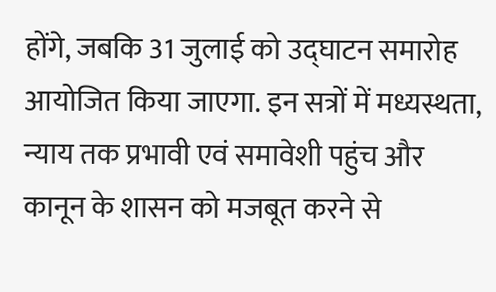होंगे, जबकि 31 जुलाई को उद्घाटन समारोह आयोजित किया जाएगा. इन सत्रों में मध्यस्थता, न्याय तक प्रभावी एवं समावेशी पहुंच और कानून के शासन को मजबूत करने से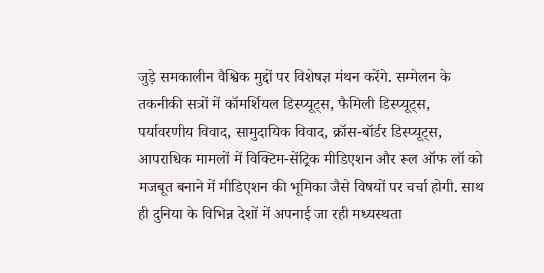जुड़े समकालीन वैश्विक मुद्दों पर विशेषज्ञ मंथन करेंगे. सम्मेलन के तकनीकी सत्रों में कॉमर्शियल डिस्प्यूट्स, फैमिली डिस्प्यूट्स, पर्यावरणीय विवाद, सामुदायिक विवाद, क्रॉस-बॉर्डर डिस्प्यूट्स, आपराधिक मामलों में विक्टिम-सेंट्रिक मीडिएशन और रूल ऑफ लॉ को मजबूत बनाने में मीडिएशन की भूमिका जैसे विषयों पर चर्चा होगी. साथ ही दुनिया के विभिन्न देशों में अपनाई जा रही मध्यस्थता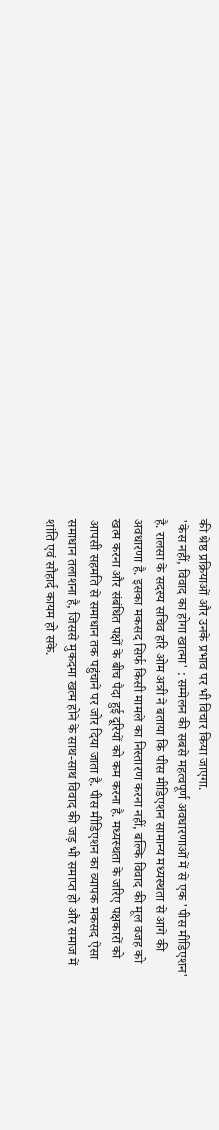की श्रेष्ठ प्रक्रियाओं और उनके प्रभाव पर भी विचार किया जाएगा.
'केस नहीं, विवाद का होगा खात्मा' : सम्मेलन की सबसे महत्वपूर्ण अवधारणाओं में से एक 'पीस मीडिएशन' है. रालसा के सदस्य सचिव हरि ओम अत्री ने बताया कि पीस मीडिएशन सामान्य मध्यस्थता से आगे की अवधारणा है. इसका मकसद सिर्फ किसी मामले का निस्तारण करना नहीं, बल्कि विवाद की मूल वजह को खत्म करना और संबंधित पक्षों के बीच पैदा हुई दूरियों को कम करना है. मध्यस्थता के जरिए पक्षकारों को आपसी सहमति से समाधान तक पहुंचाने पर जोर दिया जाता है. पीस मीडिएशन का व्यापक मकसद ऐसा समाधान तलाशना है, जिससे मुकदमा खत्म होने के साथ-साथ विवाद की जड़ भी समाप्त हो और समाज में शांति एवं सौहार्द कायम हो सके.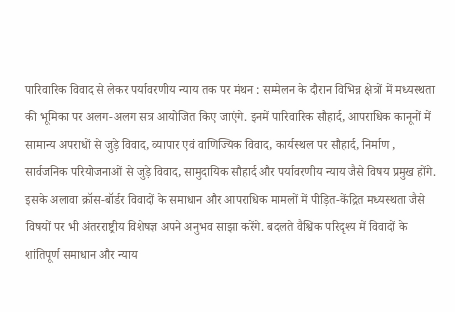पारिवारिक विवाद से लेकर पर्यावरणीय न्याय तक पर मंथन : सम्मेलन के दौरान विभिन्न क्षेत्रों में मध्यस्थता की भूमिका पर अलग-अलग सत्र आयोजित किए जाएंगे. इनमें पारिवारिक सौहार्द, आपराधिक कानूनों में सामान्य अपराधों से जुड़े विवाद, व्यापार एवं वाणिज्यिक विवाद, कार्यस्थल पर सौहार्द, निर्माण , सार्वजनिक परियोजनाओं से जुड़े विवाद, सामुदायिक सौहार्द और पर्यावरणीय न्याय जैसे विषय प्रमुख होंगे. इसके अलावा क्रॉस-बॉर्डर विवादों के समाधान और आपराधिक मामलों में पीड़ित-केंद्रित मध्यस्थता जैसे विषयों पर भी अंतरराष्ट्रीय विशेषज्ञ अपने अनुभव साझा करेंगे. बदलते वैश्विक परिदृश्य में विवादों के शांतिपूर्ण समाधान और न्याय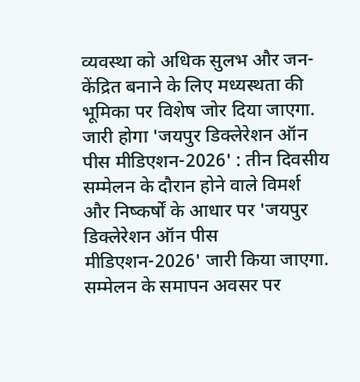व्यवस्था को अधिक सुलभ और जन-केंद्रित बनाने के लिए मध्यस्थता की भूमिका पर विशेष जोर दिया जाएगा.
जारी होगा 'जयपुर डिक्लेरेशन ऑन पीस मीडिएशन-2026' : तीन दिवसीय सम्मेलन के दौरान होने वाले विमर्श और निष्कर्षों के आधार पर 'जयपुर डिक्लेरेशन ऑन पीस मीडिएशन-2026' जारी किया जाएगा. सम्मेलन के समापन अवसर पर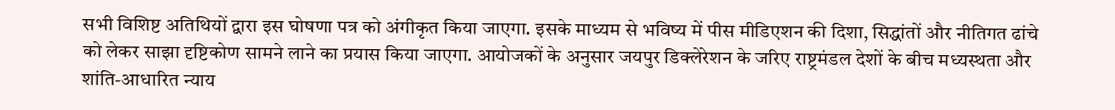सभी विशिष्ट अतिथियों द्वारा इस घोषणा पत्र को अंगीकृत किया जाएगा. इसके माध्यम से भविष्य में पीस मीडिएशन की दिशा, सिद्धांतों और नीतिगत ढांचे को लेकर साझा दृष्टिकोण सामने लाने का प्रयास किया जाएगा. आयोजकों के अनुसार जयपुर डिक्लेरेशन के जरिए राष्ट्रमंडल देशों के बीच मध्यस्थता और शांति-आधारित न्याय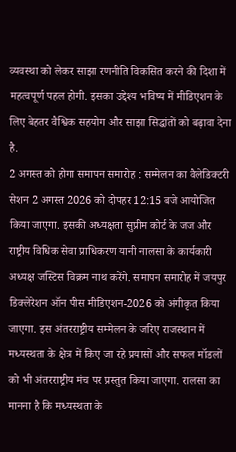व्यवस्था को लेकर साझा रणनीति विकसित करने की दिशा में महत्वपूर्ण पहल होगी. इसका उद्देश्य भविष्य में मीडिएशन के लिए बेहतर वैश्विक सहयोग और साझा सिद्धांतों को बढ़ावा देना है.
2 अगस्त को होगा समापन समारोह : सम्मेलन का वैलेडिक्टरी सेशन 2 अगस्त 2026 को दोपहर 12:15 बजे आयोजित किया जाएगा. इसकी अध्यक्षता सुप्रीम कोर्ट के जज और राष्ट्रीय विधिक सेवा प्राधिकरण यानी नालसा के कार्यकारी अध्यक्ष जस्टिस विक्रम नाथ करेंगे. समापन समारोह में जयपुर डिक्लेरेशन ऑन पीस मीडिएशन-2026 को अंगीकृत किया जाएगा. इस अंतरराष्ट्रीय सम्मेलन के जरिए राजस्थान में मध्यस्थता के क्षेत्र में किए जा रहे प्रयासों और सफल मॉडलों को भी अंतरराष्ट्रीय मंच पर प्रस्तुत किया जाएगा. रालसा का मानना है कि मध्यस्थता के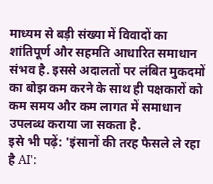माध्यम से बड़ी संख्या में विवादों का शांतिपूर्ण और सहमति आधारित समाधान संभव है. इससे अदालतों पर लंबित मुकदमों का बोझ कम करने के साथ ही पक्षकारों को कम समय और कम लागत में समाधान उपलब्ध कराया जा सकता है.
इसे भी पढ़ें: 'इंसानों की तरह फैसले ले रहा है AI':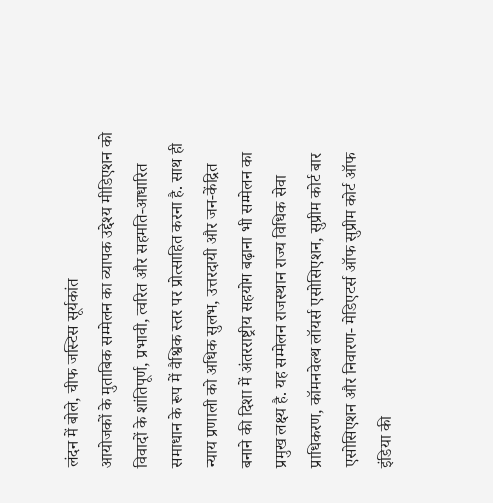लंदन में बोले, चीफ जस्टिस सूर्यकांत
आयोजकों के मुताबिक सम्मेलन का व्यापक उद्देश्य मीडिएशन को विवादों के शांतिपूर्ण, प्रभावी, त्वरित और सहमति-आधारित समाधान के रूप में वैश्विक स्तर पर प्रोत्साहित करना है. साथ ही न्याय प्रणाली को अधिक सुलभ, उत्तरदायी और जन-केंद्रित बनाने की दिशा में अंतरराष्ट्रीय सहयोग बढ़ाना भी सम्मेलन का प्रमुख लक्ष्य है. यह सम्मेलन राजस्थान राज्य विधिक सेवा प्राधिकरण, कॉमनवेल्थ लॉयर्स एसोसिएशन, सुप्रीम कोर्ट बार एसोसिएशन और निवारण- मेडिएटर्स ऑफ सुप्रीम कोर्ट ऑफ इंडिया की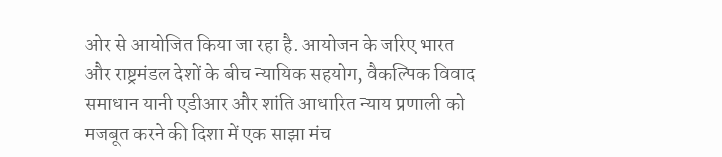ओर से आयोजित किया जा रहा है. आयोजन के जरिए भारत और राष्ट्रमंडल देशों के बीच न्यायिक सहयोग, वैकल्पिक विवाद समाधान यानी एडीआर और शांति आधारित न्याय प्रणाली को मजबूत करने की दिशा में एक साझा मंच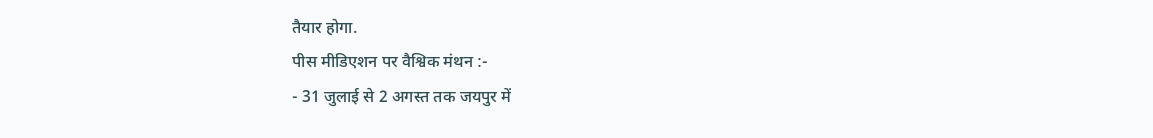तैयार होगा.
पीस मीडिएशन पर वैश्विक मंथन :-
- 31 जुलाई से 2 अगस्त तक जयपुर में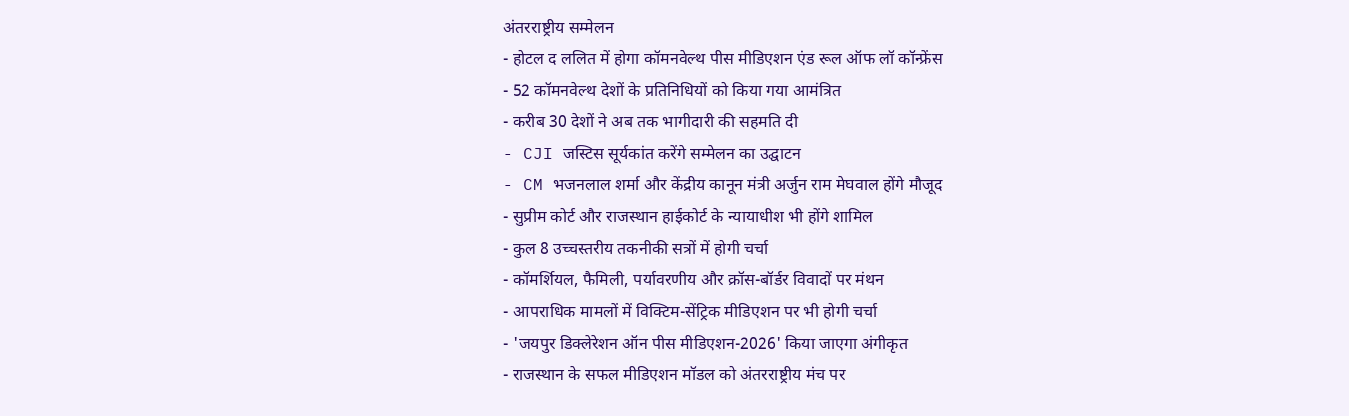अंतरराष्ट्रीय सम्मेलन
- होटल द ललित में होगा कॉमनवेल्थ पीस मीडिएशन एंड रूल ऑफ लॉ कॉन्फ्रेंस
- 52 कॉमनवेल्थ देशों के प्रतिनिधियों को किया गया आमंत्रित
- करीब 30 देशों ने अब तक भागीदारी की सहमति दी
- CJI जस्टिस सूर्यकांत करेंगे सम्मेलन का उद्घाटन
- CM भजनलाल शर्मा और केंद्रीय कानून मंत्री अर्जुन राम मेघवाल होंगे मौजूद
- सुप्रीम कोर्ट और राजस्थान हाईकोर्ट के न्यायाधीश भी होंगे शामिल
- कुल 8 उच्चस्तरीय तकनीकी सत्रों में होगी चर्चा
- कॉमर्शियल, फैमिली, पर्यावरणीय और क्रॉस-बॉर्डर विवादों पर मंथन
- आपराधिक मामलों में विक्टिम-सेंट्रिक मीडिएशन पर भी होगी चर्चा
- 'जयपुर डिक्लेरेशन ऑन पीस मीडिएशन-2026' किया जाएगा अंगीकृत
- राजस्थान के सफल मीडिएशन मॉडल को अंतरराष्ट्रीय मंच पर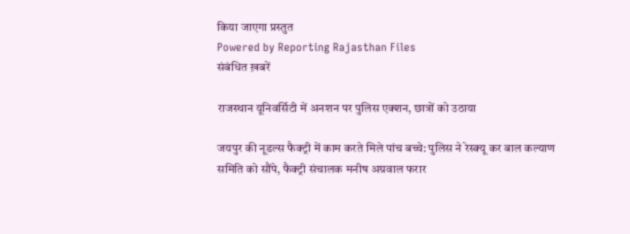किया जाएगा प्रस्तुत
Powered by Reporting Rajasthan Files
संबंधित ख़बरें

राजस्थान यूनिवर्सिटी में अनशन पर पुलिस एक्शन, छात्रों को उठाया

जयपुर की नूडल्स फैक्ट्री में काम करते मिले पांच बच्चे: पुलिस ने रेस्क्यू कर बाल कल्याण समिति को सौंपे, फैक्ट्री संचालक मनीष अग्रवाल फरार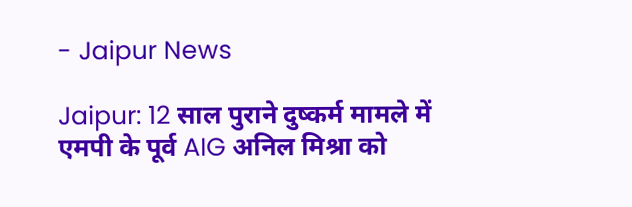- Jaipur News

Jaipur: 12 साल पुराने दुष्कर्म मामले में एमपी के पूर्व AIG अनिल मिश्रा को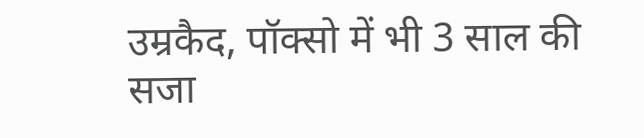उम्रकैद, पॉक्सो में भी 3 साल की सजा